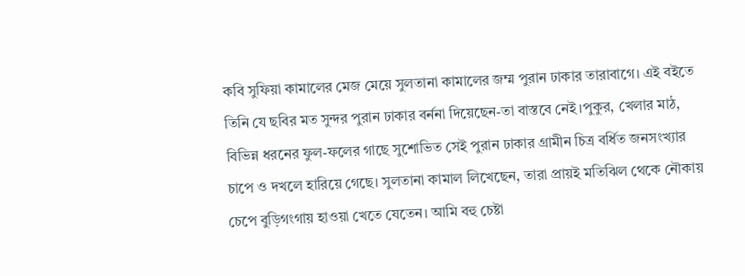কবি সুফিয়া কামালের মেজ মেয়ে সুলতানা কামালের জম্ম পুরান ঢাকার তারাবাগে। এই বইতে তিনি যে ছবির মত সুন্দর পুরান ঢাকার বর্ননা দিয়েছেন-তা বাস্তবে নেই।পুকুর, খেলার মাঠ, বিভিন্ন ধরনের ফুল-ফলের গাছে সুশোভিত সেই পুরান ঢাকার গ্রামীন চিত্র বর্ধিত জনসংখ্যার চাপে ও দখলে হারিয়ে গেছে। সুলতানা কামাল লিখেছেন, তারা প্রায়ই মতিঝিল থেকে নৌকায় চেপে বুড়িগংগায় হাওয়া খেতে যেতেন। আমি বহু চেষ্টা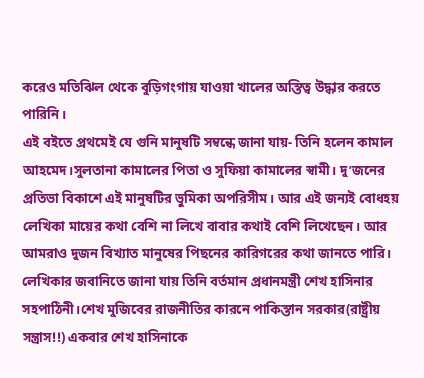করেও মতিঝিল থেকে বুড়িগংগায় যাওয়া খালের অস্তিত্ব উদ্ধার করতে পারিনি।
এই বইতে প্রথমেই যে গুনি মানুষটি সম্বন্ধে জানা যায়- তিনি হলেন কামাল আহমেদ।সুলতানা কামালের পিতা ও সুফিয়া কামালের স্বামী। দু’জনের প্রতিভা বিকাশে এই মানুষটির ভুমিকা অপরিসীম। আর এই জন্যই বোধহয় লেখিকা মায়ের কথা বেশি না লিখে বাবার কথাই বেশি লিখেছেন। আর আমরাও দুজন বিখ্যাত মানুষের পিছনের কারিগরের কথা জানতে পারি।
লেখিকার জবানিতে জানা যায় তিনি বর্তমান প্রধানমন্ত্রী শেখ হাসিনার সহপাঠিনী।শেখ মুজিবের রাজনীতির কারনে পাকিস্তান সরকার(রাষ্ট্রীয় সন্ত্রাস!!) একবার শেখ হাসিনাকে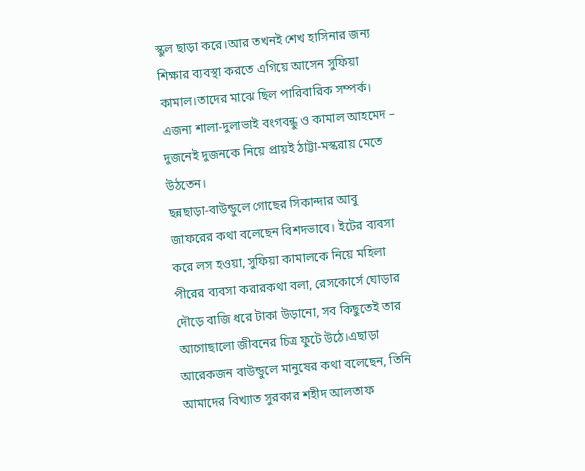স্কুল ছাড়া করে।আর তখনই শেখ হাসিনার জন্য শিক্ষার ব্যবস্থা করতে এগিয়ে আসেন সুফিয়া কামাল।তাদের মাঝে ছিল পারিবারিক সম্পর্ক। এজন্য শালা-দুলাভাই বংগবন্ধু ও কামাল আহমেদ – দুজনেই দুজনকে নিয়ে প্রায়ই ঠাট্টা-মস্করায় মেতে উঠতেন।
ছন্নছাড়া-বাউন্ডুলে গোছের সিকান্দার আবু জাফরের কথা বলেছেন বিশদভাবে। ইটের ব্যবসা করে লস হওয়া, সুফিয়া কামালকে নিয়ে মহিলা পীরের ব্যবসা করারকথা বলা, রেসকোর্সে ঘোড়ার দৌড়ে বাজি ধরে টাকা উড়ানো, সব কিছুতেই তার আগোছালো জীবনের চিত্র ফুটে উঠে।এছাড়া আরেকজন বাউন্ডুলে মানুষের কথা বলেছেন, তিনি আমাদের বিখ্যাত সুরকার শহীদ আলতাফ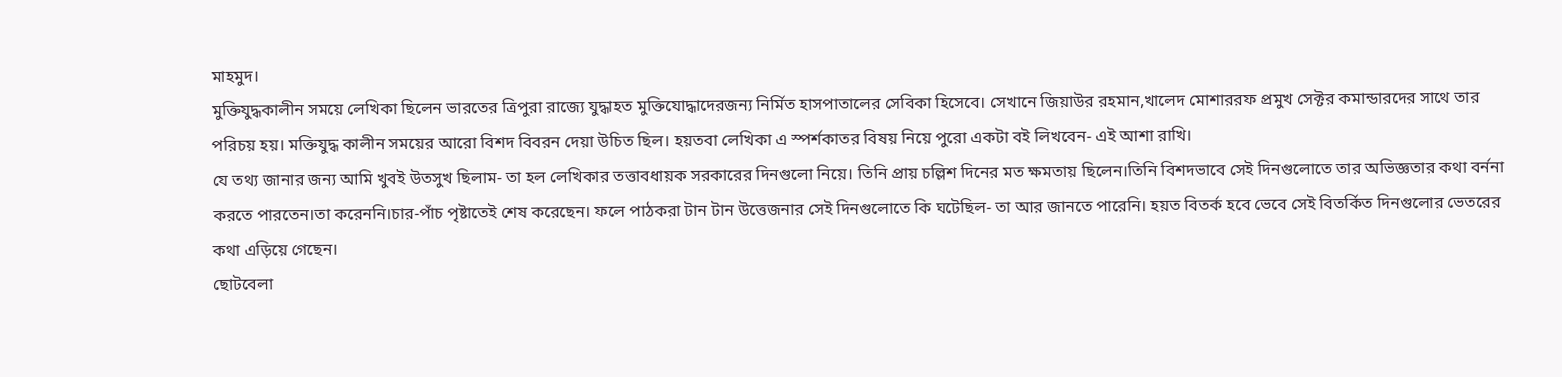মাহমুদ।
মুক্তিযুদ্ধকালীন সময়ে লেখিকা ছিলেন ভারতের ত্রিপুরা রাজ্যে যুদ্ধাহত মুক্তিযোদ্ধাদেরজন্য নির্মিত হাসপাতালের সেবিকা হিসেবে। সেখানে জিয়াউর রহমান,খালেদ মোশাররফ প্রমুখ সেক্টর কমান্ডারদের সাথে তার পরিচয় হয়। মক্তিযুদ্ধ কালীন সময়ের আরো বিশদ বিবরন দেয়া উচিত ছিল। হয়তবা লেখিকা এ স্পর্শকাতর বিষয় নিয়ে পুরো একটা বই লিখবেন- এই আশা রাখি।
যে তথ্য জানার জন্য আমি খুবই উতসুখ ছিলাম- তা হল লেখিকার তত্তাবধায়ক সরকারের দিনগুলো নিয়ে। তিনি প্রায় চল্লিশ দিনের মত ক্ষমতায় ছিলেন।তিনি বিশদভাবে সেই দিনগুলোতে তার অভিজ্ঞতার কথা বর্ননা করতে পারতেন।তা করেননি।চার-পাঁচ পৃষ্টাতেই শেষ করেছেন। ফলে পাঠকরা টান টান উত্তেজনার সেই দিনগুলোতে কি ঘটেছিল- তা আর জানতে পারেনি। হয়ত বিতর্ক হবে ভেবে সেই বিতর্কিত দিনগুলোর ভেতরের কথা এড়িয়ে গেছেন।
ছোটবেলা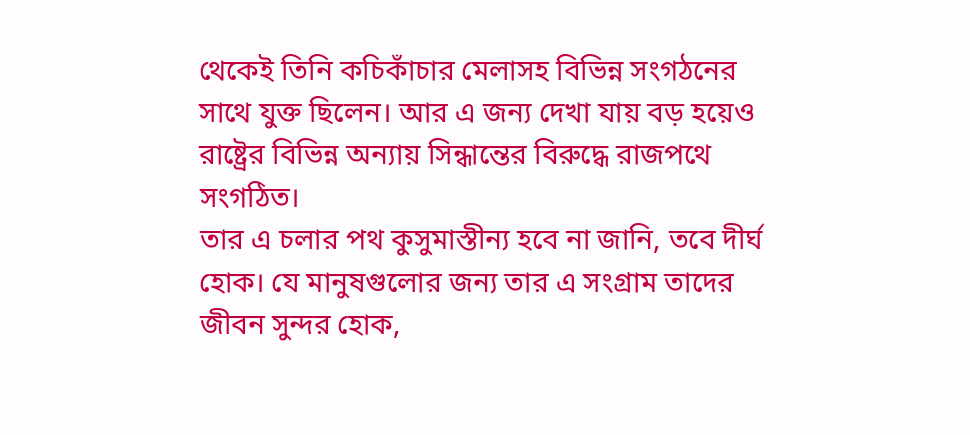থেকেই তিনি কচিকাঁচার মেলাসহ বিভিন্ন সংগঠনের সাথে যুক্ত ছিলেন। আর এ জন্য দেখা যায় বড় হয়েও রাষ্ট্রের বিভিন্ন অন্যায় সিন্ধান্তের বিরুদ্ধে রাজপথে সংগঠিত।
তার এ চলার পথ কুসুমাস্তীন্য হবে না জানি, তবে দীর্ঘ হোক। যে মানুষগুলোর জন্য তার এ সংগ্রাম তাদের জীবন সুন্দর হোক,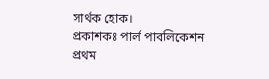সার্থক হোক।
প্রকাশকঃ পার্ল পাবলিকেশন
প্রথম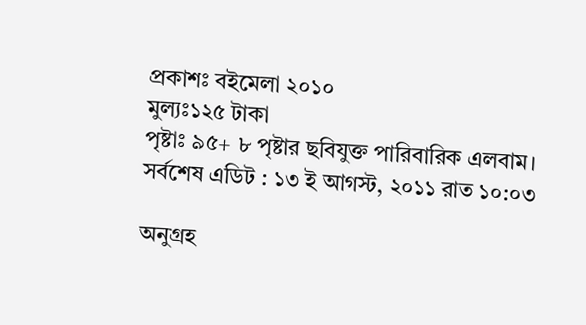প্রকাশঃ বইমেলা ২০১০
মুল্যঃ১২৫ টাকা
পৃষ্টাঃ ৯৫+ ৮ পৃষ্টার ছবিযুক্ত পারিবারিক এলবাম।
সর্বশেষ এডিট : ১৩ ই আগস্ট, ২০১১ রাত ১০:০৩

অনুগ্রহ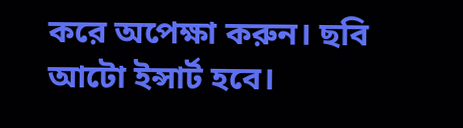করে অপেক্ষা করুন। ছবি আটো ইন্সার্ট হবে।